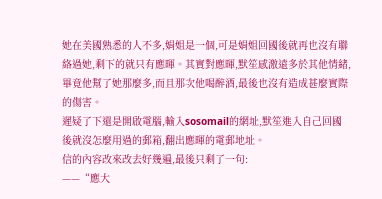她在美國熟悉的人不多,娟姐是一個,可是娟姐回國後就再也沒有聯絡過她,剩下的就只有應暉。其實對應暉,默笙感激遠多於其他情緒,畢竟他幫了她那麼多,而且那次他喝醉酒,最後也沒有造成甚麼實際的傷害。
遲疑了下還是開啟電腦,輸入sosomail的網址,默笙進入自己回國後就沒怎麼用過的郵箱,翻出應暉的電郵地址。
信的內容改來改去好幾遍,最後只剩了一句:
——“應大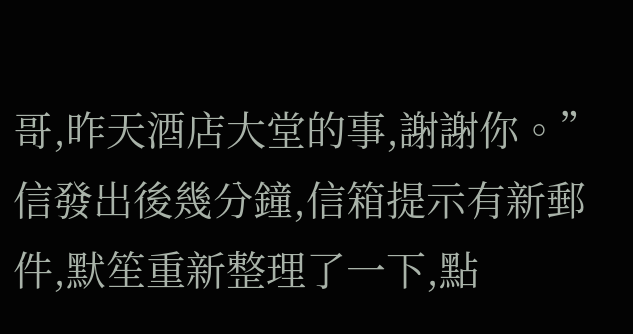哥,昨天酒店大堂的事,謝謝你。”
信發出後幾分鐘,信箱提示有新郵件,默笙重新整理了一下,點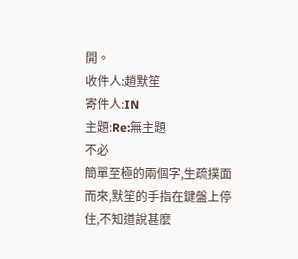開。
收件人:趙默笙
寄件人:IN
主題:Re:無主題
不必
簡單至極的兩個字,生疏撲面而來,默笙的手指在鍵盤上停住,不知道說甚麼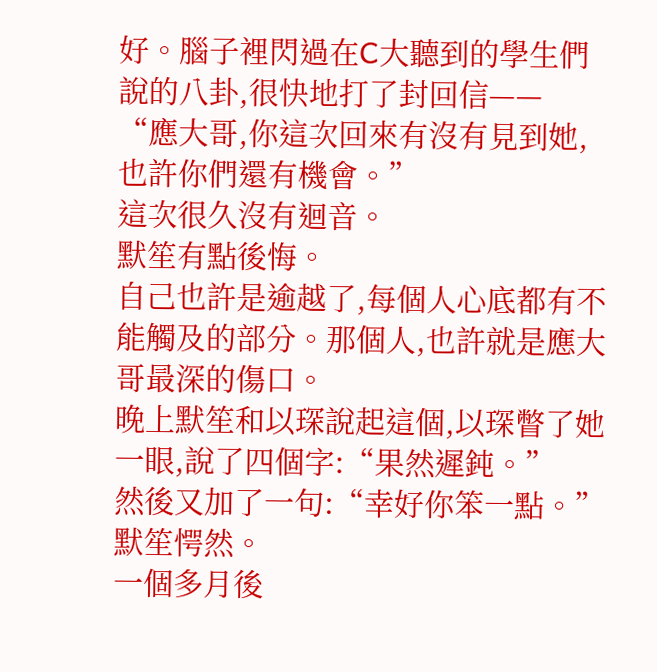好。腦子裡閃過在C大聽到的學生們說的八卦,很快地打了封回信——
“應大哥,你這次回來有沒有見到她,也許你們還有機會。”
這次很久沒有迴音。
默笙有點後悔。
自己也許是逾越了,每個人心底都有不能觸及的部分。那個人,也許就是應大哥最深的傷口。
晚上默笙和以琛說起這個,以琛瞥了她一眼,說了四個字:“果然遲鈍。”
然後又加了一句:“幸好你笨一點。”
默笙愕然。
一個多月後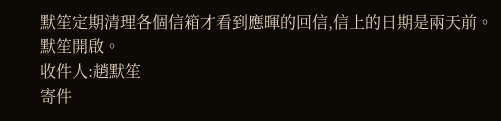默笙定期清理各個信箱才看到應暉的回信,信上的日期是兩天前。
默笙開啟。
收件人:趙默笙
寄件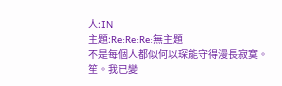人:IN
主題:Re:Re:Re:無主題
不是每個人都似何以琛能守得漫長寂寞。
笙。我已變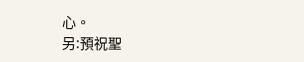心。
另:預祝聖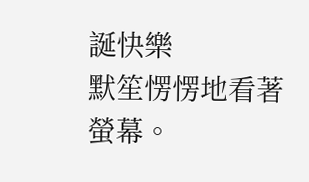誕快樂
默笙愣愣地看著螢幕。